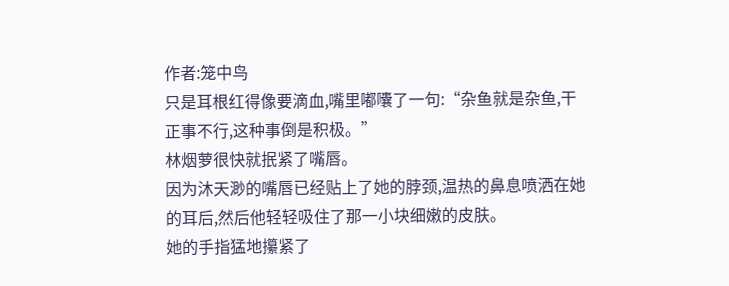作者:笼中鸟
只是耳根红得像要滴血,嘴里嘟囔了一句:“杂鱼就是杂鱼,干正事不行,这种事倒是积极。”
林烟萝很快就抿紧了嘴唇。
因为沐天渺的嘴唇已经贴上了她的脖颈,温热的鼻息喷洒在她的耳后,然后他轻轻吸住了那一小块细嫩的皮肤。
她的手指猛地攥紧了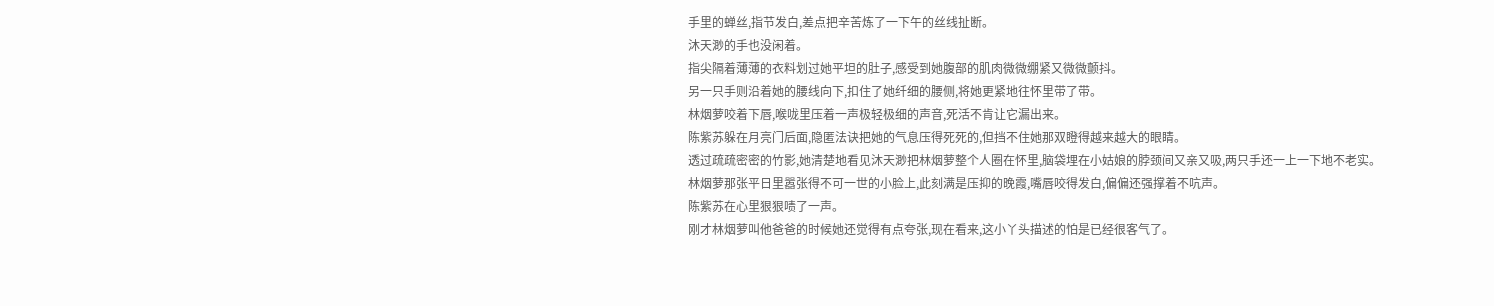手里的蝉丝,指节发白,差点把辛苦炼了一下午的丝线扯断。
沐天渺的手也没闲着。
指尖隔着薄薄的衣料划过她平坦的肚子,感受到她腹部的肌肉微微绷紧又微微颤抖。
另一只手则沿着她的腰线向下,扣住了她纤细的腰侧,将她更紧地往怀里带了带。
林烟萝咬着下唇,喉咙里压着一声极轻极细的声音,死活不肯让它漏出来。
陈紫苏躲在月亮门后面,隐匿法诀把她的气息压得死死的,但挡不住她那双瞪得越来越大的眼睛。
透过疏疏密密的竹影,她清楚地看见沐天渺把林烟萝整个人圈在怀里,脑袋埋在小姑娘的脖颈间又亲又吸,两只手还一上一下地不老实。
林烟萝那张平日里嚣张得不可一世的小脸上,此刻满是压抑的晚霞,嘴唇咬得发白,偏偏还强撑着不吭声。
陈紫苏在心里狠狠啧了一声。
刚才林烟萝叫他爸爸的时候她还觉得有点夸张,现在看来,这小丫头描述的怕是已经很客气了。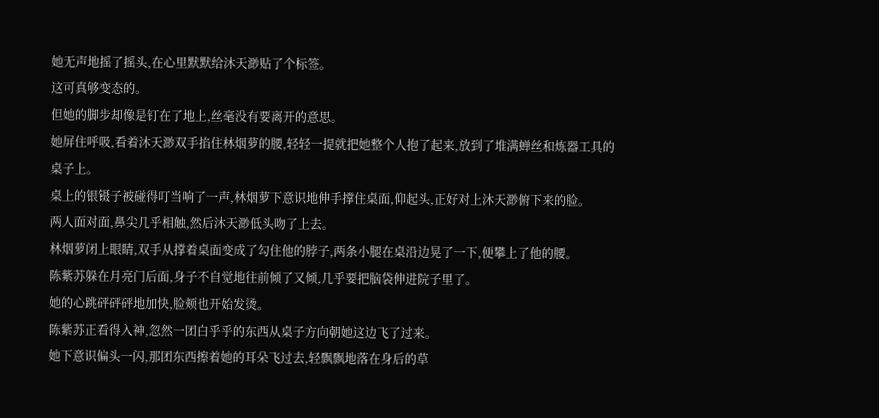她无声地摇了摇头,在心里默默给沐天渺贴了个标签。
这可真够变态的。
但她的脚步却像是钉在了地上,丝毫没有要离开的意思。
她屏住呼吸,看着沐天渺双手掐住林烟萝的腰,轻轻一提就把她整个人抱了起来,放到了堆满蝉丝和炼器工具的桌子上。
桌上的银镊子被碰得叮当响了一声,林烟萝下意识地伸手撑住桌面,仰起头,正好对上沐天渺俯下来的脸。
两人面对面,鼻尖几乎相触,然后沐天渺低头吻了上去。
林烟萝闭上眼睛,双手从撑着桌面变成了勾住他的脖子,两条小腿在桌沿边晃了一下,便攀上了他的腰。
陈紫苏躲在月亮门后面,身子不自觉地往前倾了又倾,几乎要把脑袋伸进院子里了。
她的心跳砰砰砰地加快,脸颊也开始发烫。
陈紫苏正看得入神,忽然一团白乎乎的东西从桌子方向朝她这边飞了过来。
她下意识偏头一闪,那团东西擦着她的耳朵飞过去,轻飘飘地落在身后的草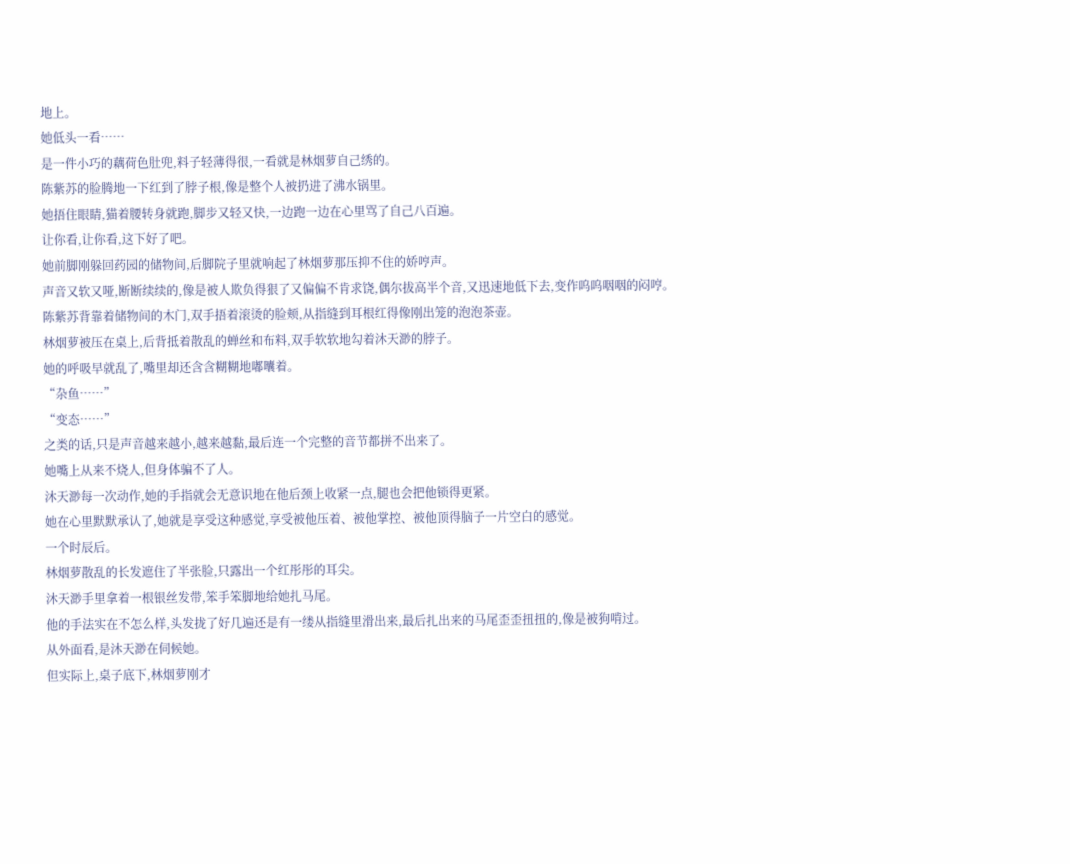地上。
她低头一看……
是一件小巧的藕荷色肚兜,料子轻薄得很,一看就是林烟萝自己绣的。
陈紫苏的脸腾地一下红到了脖子根,像是整个人被扔进了沸水锅里。
她捂住眼睛,猫着腰转身就跑,脚步又轻又快,一边跑一边在心里骂了自己八百遍。
让你看,让你看,这下好了吧。
她前脚刚躲回药园的储物间,后脚院子里就响起了林烟萝那压抑不住的娇哼声。
声音又软又哑,断断续续的,像是被人欺负得狠了又偏偏不肯求饶,偶尔拔高半个音,又迅速地低下去,变作呜呜咽咽的闷哼。
陈紫苏背靠着储物间的木门,双手捂着滚烫的脸颊,从指缝到耳根红得像刚出笼的泡泡茶壶。
林烟萝被压在桌上,后背抵着散乱的蝉丝和布料,双手软软地勾着沐天渺的脖子。
她的呼吸早就乱了,嘴里却还含含糊糊地嘟囔着。
“杂鱼……”
“变态……”
之类的话,只是声音越来越小,越来越黏,最后连一个完整的音节都拼不出来了。
她嘴上从来不烧人,但身体骗不了人。
沐天渺每一次动作,她的手指就会无意识地在他后颈上收紧一点,腿也会把他锁得更紧。
她在心里默默承认了,她就是享受这种感觉,享受被他压着、被他掌控、被他顶得脑子一片空白的感觉。
一个时辰后。
林烟萝散乱的长发遮住了半张脸,只露出一个红彤彤的耳尖。
沐天渺手里拿着一根银丝发带,笨手笨脚地给她扎马尾。
他的手法实在不怎么样,头发拢了好几遍还是有一缕从指缝里滑出来,最后扎出来的马尾歪歪扭扭的,像是被狗啃过。
从外面看,是沐天渺在伺候她。
但实际上,桌子底下,林烟萝刚才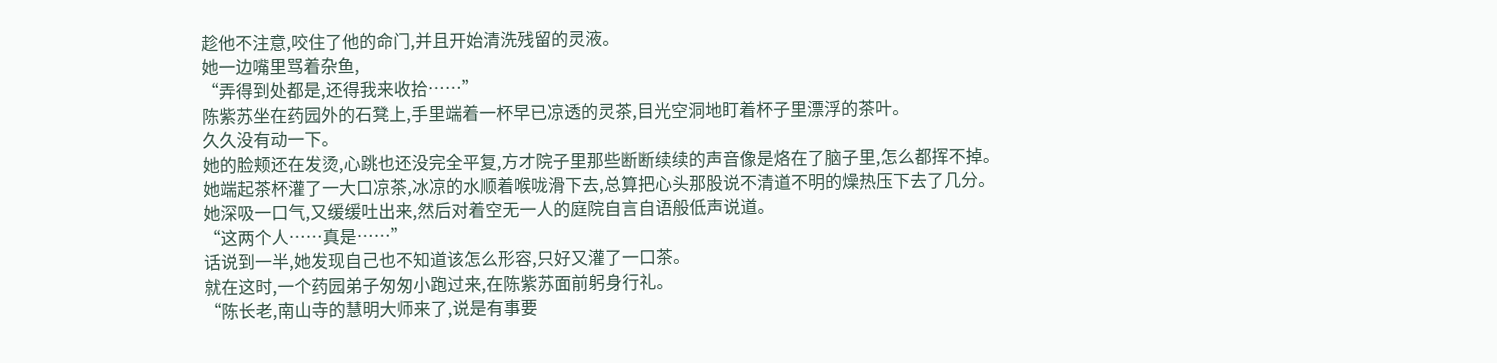趁他不注意,咬住了他的命门,并且开始清洗残留的灵液。
她一边嘴里骂着杂鱼,
“弄得到处都是,还得我来收拾……”
陈紫苏坐在药园外的石凳上,手里端着一杯早已凉透的灵茶,目光空洞地盯着杯子里漂浮的茶叶。
久久没有动一下。
她的脸颊还在发烫,心跳也还没完全平复,方才院子里那些断断续续的声音像是烙在了脑子里,怎么都挥不掉。
她端起茶杯灌了一大口凉茶,冰凉的水顺着喉咙滑下去,总算把心头那股说不清道不明的燥热压下去了几分。
她深吸一口气,又缓缓吐出来,然后对着空无一人的庭院自言自语般低声说道。
“这两个人……真是……”
话说到一半,她发现自己也不知道该怎么形容,只好又灌了一口茶。
就在这时,一个药园弟子匆匆小跑过来,在陈紫苏面前躬身行礼。
“陈长老,南山寺的慧明大师来了,说是有事要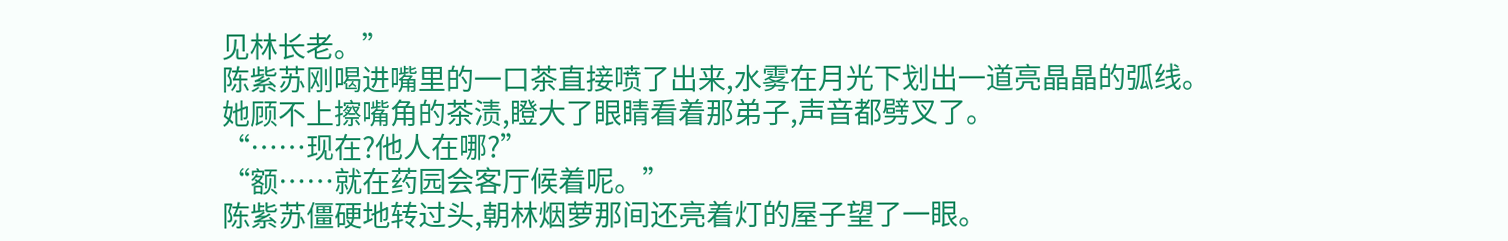见林长老。”
陈紫苏刚喝进嘴里的一口茶直接喷了出来,水雾在月光下划出一道亮晶晶的弧线。
她顾不上擦嘴角的茶渍,瞪大了眼睛看着那弟子,声音都劈叉了。
“……现在?他人在哪?”
“额……就在药园会客厅候着呢。”
陈紫苏僵硬地转过头,朝林烟萝那间还亮着灯的屋子望了一眼。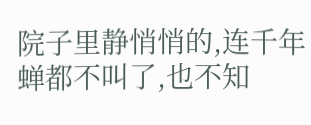院子里静悄悄的,连千年蝉都不叫了,也不知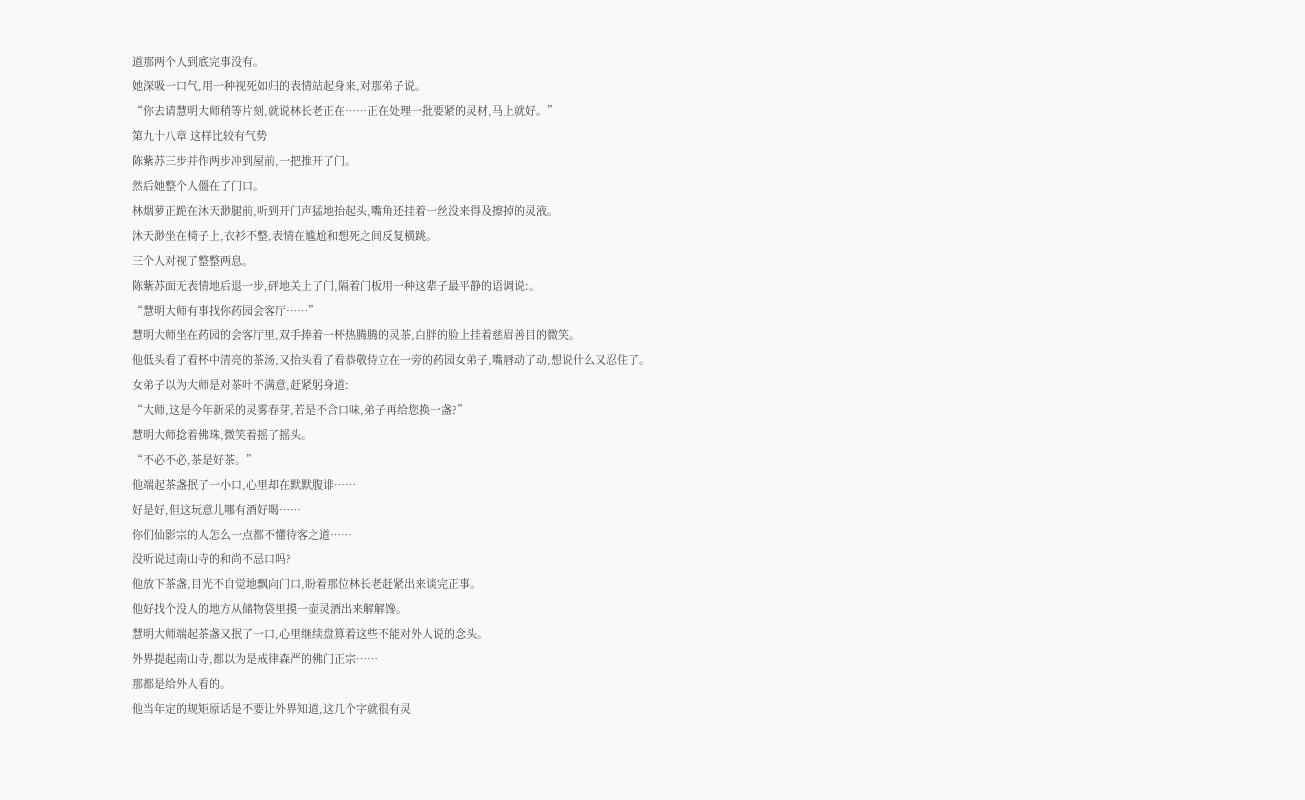道那两个人到底完事没有。
她深吸一口气,用一种视死如归的表情站起身来,对那弟子说。
“你去请慧明大师稍等片刻,就说林长老正在……正在处理一批要紧的灵材,马上就好。”
第九十八章 这样比较有气势
陈紫苏三步并作两步冲到屋前,一把推开了门。
然后她整个人僵在了门口。
林烟萝正跪在沐天渺腿前,听到开门声猛地抬起头,嘴角还挂着一丝没来得及擦掉的灵液。
沐天渺坐在椅子上,衣衫不整,表情在尴尬和想死之间反复横跳。
三个人对视了整整两息。
陈紫苏面无表情地后退一步,砰地关上了门,隔着门板用一种这辈子最平静的语调说:。
“慧明大师有事找你药园会客厅……”
慧明大师坐在药园的会客厅里,双手捧着一杯热腾腾的灵茶,白胖的脸上挂着慈眉善目的微笑。
他低头看了看杯中清亮的茶汤,又抬头看了看恭敬侍立在一旁的药园女弟子,嘴唇动了动,想说什么又忍住了。
女弟子以为大师是对茶叶不满意,赶紧躬身道:
“大师,这是今年新采的灵雾春芽,若是不合口味,弟子再给您换一盏?”
慧明大师捻着佛珠,微笑着摇了摇头。
“不必不必,茶是好茶。”
他端起茶盏抿了一小口,心里却在默默腹诽……
好是好,但这玩意儿哪有酒好喝……
你们仙影宗的人怎么一点都不懂待客之道……
没听说过南山寺的和尚不忌口吗?
他放下茶盏,目光不自觉地飘向门口,盼着那位林长老赶紧出来谈完正事。
他好找个没人的地方从储物袋里摸一壶灵酒出来解解馋。
慧明大师端起茶盏又抿了一口,心里继续盘算着这些不能对外人说的念头。
外界提起南山寺,都以为是戒律森严的佛门正宗……
那都是给外人看的。
他当年定的规矩原话是不要让外界知道,这几个字就很有灵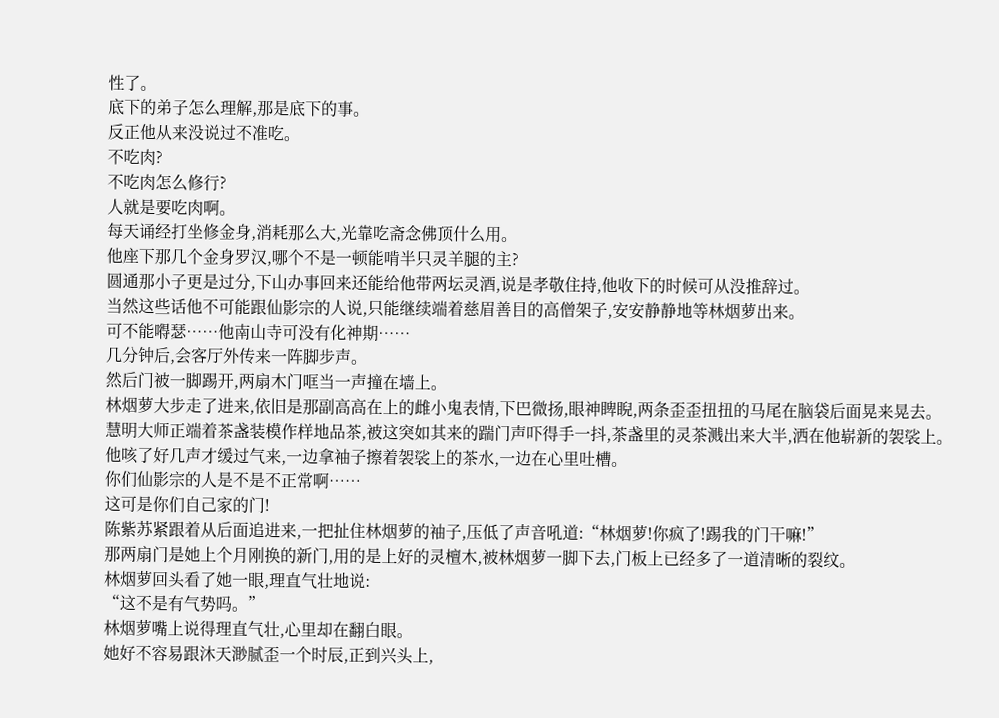性了。
底下的弟子怎么理解,那是底下的事。
反正他从来没说过不准吃。
不吃肉?
不吃肉怎么修行?
人就是要吃肉啊。
每天诵经打坐修金身,消耗那么大,光靠吃斋念佛顶什么用。
他座下那几个金身罗汉,哪个不是一顿能啃半只灵羊腿的主?
圆通那小子更是过分,下山办事回来还能给他带两坛灵酒,说是孝敬住持,他收下的时候可从没推辞过。
当然这些话他不可能跟仙影宗的人说,只能继续端着慈眉善目的高僧架子,安安静静地等林烟萝出来。
可不能嘚瑟……他南山寺可没有化神期……
几分钟后,会客厅外传来一阵脚步声。
然后门被一脚踢开,两扇木门哐当一声撞在墙上。
林烟萝大步走了进来,依旧是那副高高在上的雌小鬼表情,下巴微扬,眼神睥睨,两条歪歪扭扭的马尾在脑袋后面晃来晃去。
慧明大师正端着茶盏装模作样地品茶,被这突如其来的踹门声吓得手一抖,茶盏里的灵茶溅出来大半,洒在他崭新的袈裟上。
他咳了好几声才缓过气来,一边拿袖子擦着袈裟上的茶水,一边在心里吐槽。
你们仙影宗的人是不是不正常啊……
这可是你们自己家的门!
陈紫苏紧跟着从后面追进来,一把扯住林烟萝的袖子,压低了声音吼道:“林烟萝!你疯了!踢我的门干嘛!”
那两扇门是她上个月刚换的新门,用的是上好的灵檀木,被林烟萝一脚下去,门板上已经多了一道清晰的裂纹。
林烟萝回头看了她一眼,理直气壮地说:
“这不是有气势吗。”
林烟萝嘴上说得理直气壮,心里却在翻白眼。
她好不容易跟沐天渺腻歪一个时辰,正到兴头上,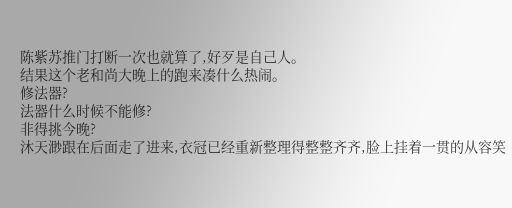陈紫苏推门打断一次也就算了,好歹是自己人。
结果这个老和尚大晚上的跑来凑什么热闹。
修法器?
法器什么时候不能修?
非得挑今晚?
沐天渺跟在后面走了进来,衣冠已经重新整理得整整齐齐,脸上挂着一贯的从容笑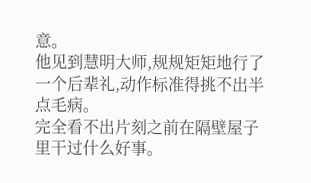意。
他见到慧明大师,规规矩矩地行了一个后辈礼,动作标准得挑不出半点毛病。
完全看不出片刻之前在隔壁屋子里干过什么好事。